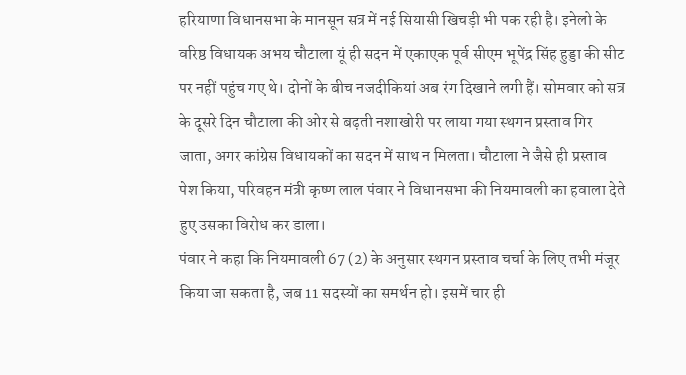हरियाणा विधानसभा के मानसून सत्र में नई सियासी खिचड़ी भी पक रही है। इनेलो के वरिष्ठ विधायक अभय चौटाला यूं ही सदन में एकाएक पूर्व सीएम भूपेंद्र सिंह हुड्डा की सीट पर नहीं पहुंच गए थे। दोनों के बीच नजदीकियां अब रंग दिखाने लगी हैं। सोमवार को सत्र के दूसरे दिन चौटाला की ओर से बढ़ती नशाखोरी पर लाया गया स्थगन प्रस्ताव गिर जाता, अगर कांग्रेस विधायकों का सदन में साथ न मिलता। चौटाला ने जैसे ही प्रस्ताव पेश किया, परिवहन मंत्री कृष्ण लाल पंवार ने विधानसभा की नियमावली का हवाला देते हुए उसका विरोध कर डाला।
पंवार ने कहा कि नियमावली 67 (2) के अनुसार स्थगन प्रस्ताव चर्चा के लिए तभी मंजूर किया जा सकता है, जब 11 सदस्यों का समर्थन हो। इसमें चार ही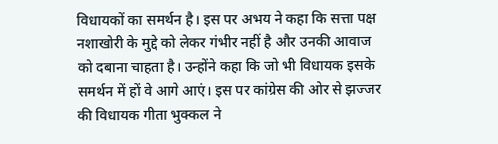विधायकों का समर्थन है। इस पर अभय ने कहा कि सत्ता पक्ष नशाखोरी के मुद्दे को लेकर गंभीर नहीं है और उनकी आवाज को दबाना चाहता है। उन्होंने कहा कि जो भी विधायक इसके समर्थन में हों वे आगे आएं। इस पर कांग्रेस की ओर से झज्जर की विधायक गीता भुक्कल ने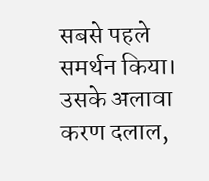सबसे पहले समर्थन किया। उसके अलावा करण दलाल,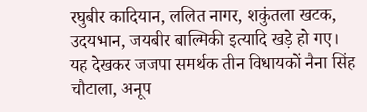रघुबीर कादियान, ललित नागर, शकुंतला खटक, उदयभान, जयबीर बाल्मिकी इत्यादि खड़े हो गए।
यह देखकर जजपा समर्थक तीन विधायकों नैना सिंह चौटाला, अनूप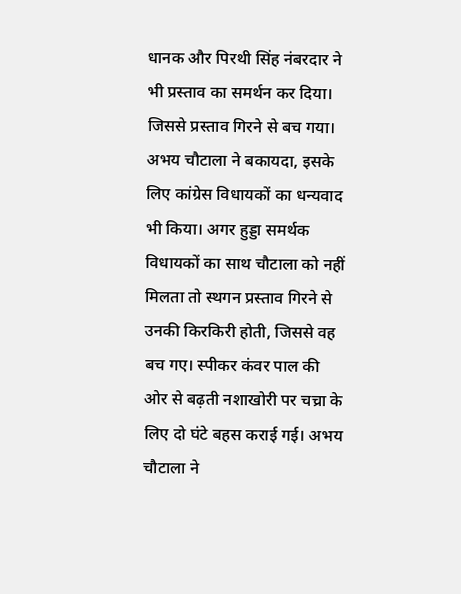धानक और पिरथी सिंह नंबरदार ने भी प्रस्ताव का समर्थन कर दिया। जिससे प्रस्ताव गिरने से बच गया।
अभय चौटाला ने बकायदा, इसके लिए कांग्रेस विधायकों का धन्यवाद भी किया। अगर हुड्डा समर्थक विधायकों का साथ चौटाला को नहीं मिलता तो स्थगन प्रस्ताव गिरने से उनकी किरकिरी होती, जिससे वह बच गए। स्पीकर कंवर पाल की ओर से बढ़ती नशाखोरी पर चच्रा के लिए दो घंटे बहस कराई गई। अभय चौटाला ने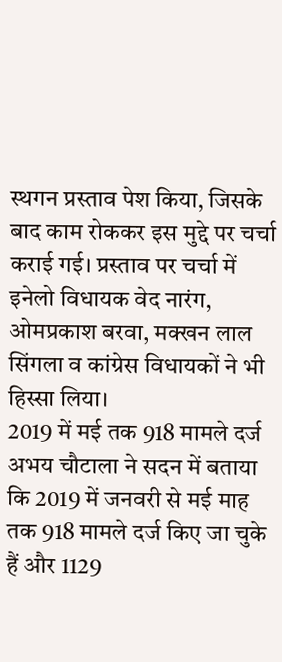स्थगन प्रस्ताव पेश किया, जिसके बाद काम रोककर इस मुद्दे पर चर्चा कराई गई। प्रस्ताव पर चर्चा में इनेलो विधायक वेद नारंग, ओमप्रकाश बरवा, मक्खन लाल सिंगला व कांग्रेस विधायकों ने भी हिस्सा लिया।
2019 में मई तक 918 मामले दर्ज
अभय चौटाला ने सदन में बताया कि 2019 में जनवरी से मई माह तक 918 मामले दर्ज किए जा चुके हैं और 1129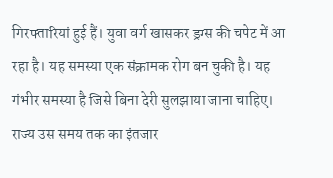गिरफ्तारियां हुई हैं। युवा वर्ग खासकर ड्रग्स की चपेट में आ रहा है। यह समस्या एक संक्रामक रोग बन चुकी है। यह गंभीर समस्या है जिसे बिना देरी सुलझाया जाना चाहिए। राज्य उस समय तक का इंतजार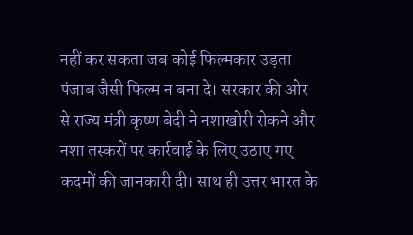नहीं कर सकता जब कोई फिल्मकार उड़ता पंजाब जैसी फिल्म न बना दे। सरकार की ओर से राज्य मंत्री कृष्ण बेदी ने नशाखोरी रोकने और नशा तस्करों पर कार्रवाई के लिए उठाए गए कदमों की जानकारी दी। साथ ही उत्तर भारत के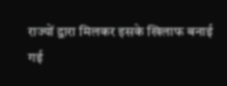राज्यों द्वारा मिलकर इसके खिलाफ बनाई गई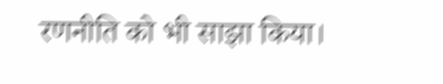रणनीति को भी साझा किया।